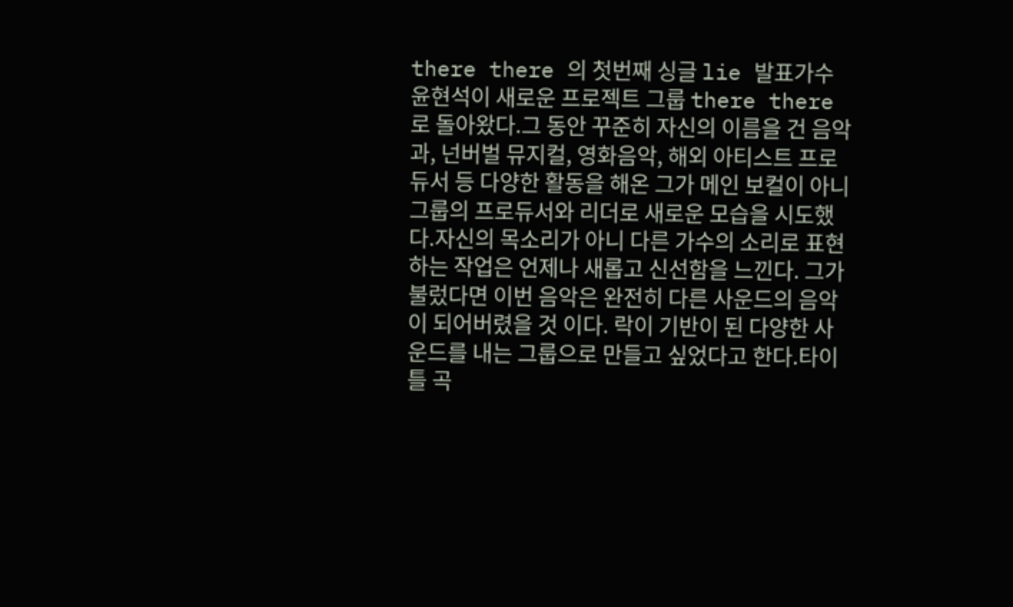there there 의 첫번째 싱글 lie 발표가수 윤현석이 새로운 프로젝트 그룹 there there 로 돌아왔다.그 동안 꾸준히 자신의 이름을 건 음악과, 넌버벌 뮤지컬, 영화음악, 해외 아티스트 프로듀서 등 다양한 활동을 해온 그가 메인 보컬이 아니 그룹의 프로듀서와 리더로 새로운 모습을 시도했다.자신의 목소리가 아니 다른 가수의 소리로 표현하는 작업은 언제나 새롭고 신선함을 느낀다. 그가 불렀다면 이번 음악은 완전히 다른 사운드의 음악이 되어버렸을 것 이다. 락이 기반이 된 다양한 사운드를 내는 그룹으로 만들고 싶었다고 한다.타이틀 곡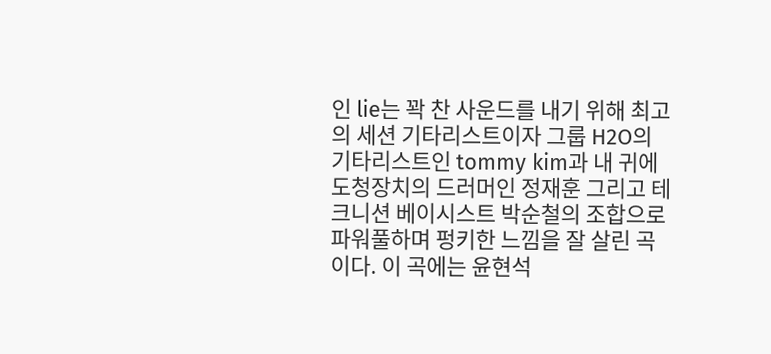인 lie는 꽉 찬 사운드를 내기 위해 최고의 세션 기타리스트이자 그룹 H2O의 기타리스트인 tommy kim과 내 귀에 도청장치의 드러머인 정재훈 그리고 테크니션 베이시스트 박순철의 조합으로 파워풀하며 펑키한 느낌을 잘 살린 곡이다. 이 곡에는 윤현석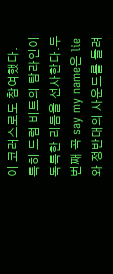이 코러스로도 참여했다. 특히 드럼 비트의 탐라인이 독특한 리듬을 선사한다.두번째 곡 say my name은 lie와 정반대의 사운드를 들려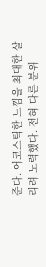준다. 어코스틱한 느낌을 최대한 살리려 노력했다. 전혀 다른 분위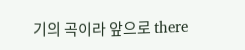기의 곡이라 앞으로 there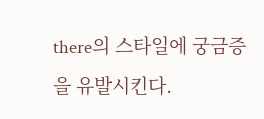there의 스타일에 궁금증을 유발시킨다.